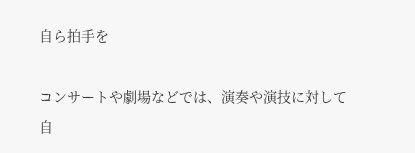自ら拍手を

コンサートや劇場などでは、演奏や演技に対して
自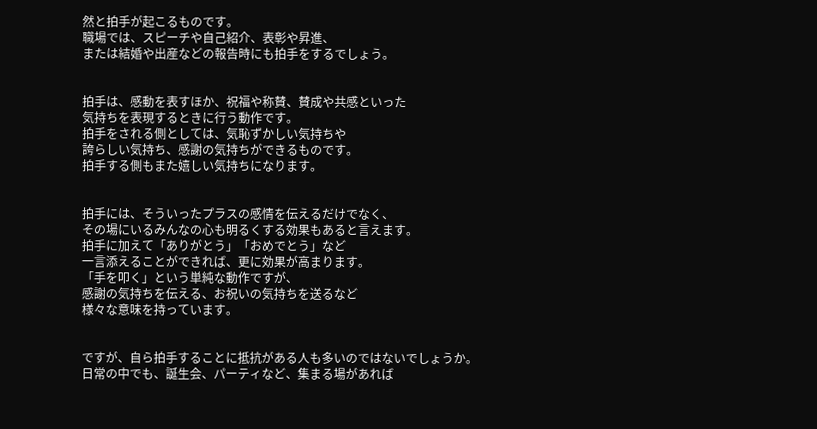然と拍手が起こるものです。
職場では、スピーチや自己紹介、表彰や昇進、
または結婚や出産などの報告時にも拍手をするでしょう。


拍手は、感動を表すほか、祝福や称賛、賛成や共感といった
気持ちを表現するときに行う動作です。
拍手をされる側としては、気恥ずかしい気持ちや
誇らしい気持ち、感謝の気持ちができるものです。
拍手する側もまた嬉しい気持ちになります。


拍手には、そういったプラスの感情を伝えるだけでなく、
その場にいるみんなの心も明るくする効果もあると言えます。
拍手に加えて「ありがとう」「おめでとう」など
一言添えることができれば、更に効果が高まります。
「手を叩く」という単純な動作ですが、
感謝の気持ちを伝える、お祝いの気持ちを送るなど
様々な意味を持っています。


ですが、自ら拍手することに抵抗がある人も多いのではないでしょうか。
日常の中でも、誕生会、パーティなど、集まる場があれば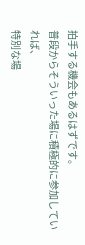拍手する機会もあるはずです。
普段からそういった場に積極的に参加していれば、
特別な場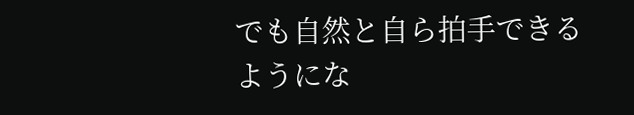でも自然と自ら拍手できるようにな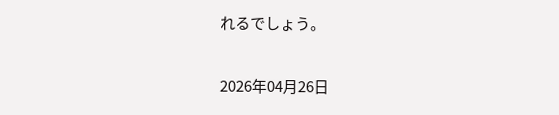れるでしょう。


2026年04月26日